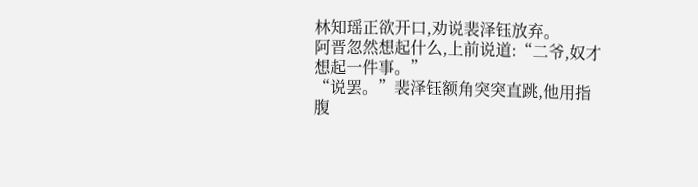林知瑶正欲开口,劝说裴泽钰放弃。
阿晋忽然想起什么,上前说道:“二爷,奴才想起一件事。”
“说罢。”裴泽钰额角突突直跳,他用指腹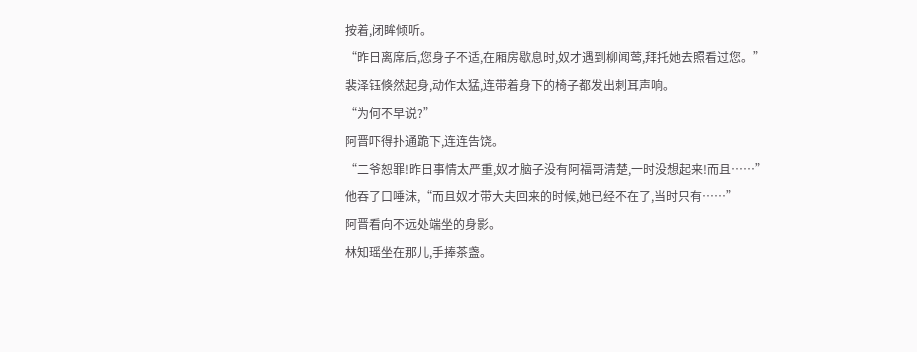按着,闭眸倾听。
“昨日离席后,您身子不适,在厢房歇息时,奴才遇到柳闻莺,拜托她去照看过您。”
裴泽钰倏然起身,动作太猛,连带着身下的椅子都发出刺耳声响。
“为何不早说?”
阿晋吓得扑通跪下,连连告饶。
“二爷恕罪!昨日事情太严重,奴才脑子没有阿福哥清楚,一时没想起来!而且……”
他吞了口唾沫,“而且奴才带大夫回来的时候,她已经不在了,当时只有……”
阿晋看向不远处端坐的身影。
林知瑶坐在那儿,手捧茶盏。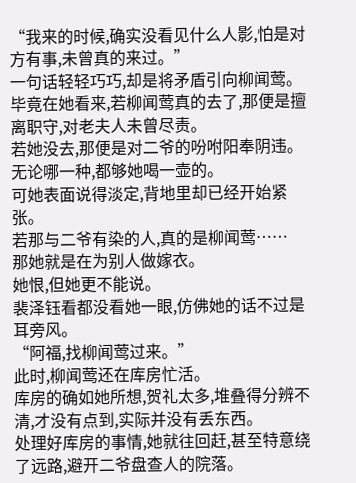“我来的时候,确实没看见什么人影,怕是对方有事,未曾真的来过。”
一句话轻轻巧巧,却是将矛盾引向柳闻莺。
毕竟在她看来,若柳闻莺真的去了,那便是擅离职守,对老夫人未曾尽责。
若她没去,那便是对二爷的吩咐阳奉阴违。
无论哪一种,都够她喝一壶的。
可她表面说得淡定,背地里却已经开始紧张。
若那与二爷有染的人,真的是柳闻莺……
那她就是在为别人做嫁衣。
她恨,但她更不能说。
裴泽钰看都没看她一眼,仿佛她的话不过是耳旁风。
“阿福,找柳闻莺过来。”
此时,柳闻莺还在库房忙活。
库房的确如她所想,贺礼太多,堆叠得分辨不清,才没有点到,实际并没有丢东西。
处理好库房的事情,她就往回赶,甚至特意绕了远路,避开二爷盘查人的院落。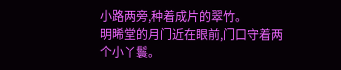小路两旁,种着成片的翠竹。
明晞堂的月门近在眼前,门口守着两个小丫鬟。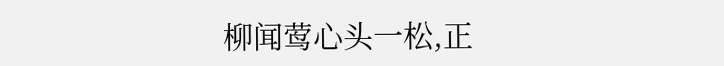柳闻莺心头一松,正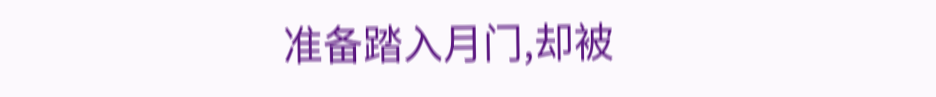准备踏入月门,却被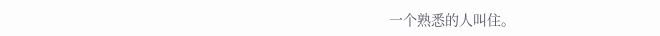一个熟悉的人叫住。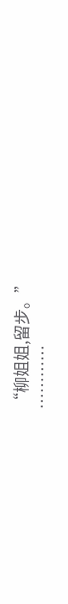“柳姐姐,留步。”
…………